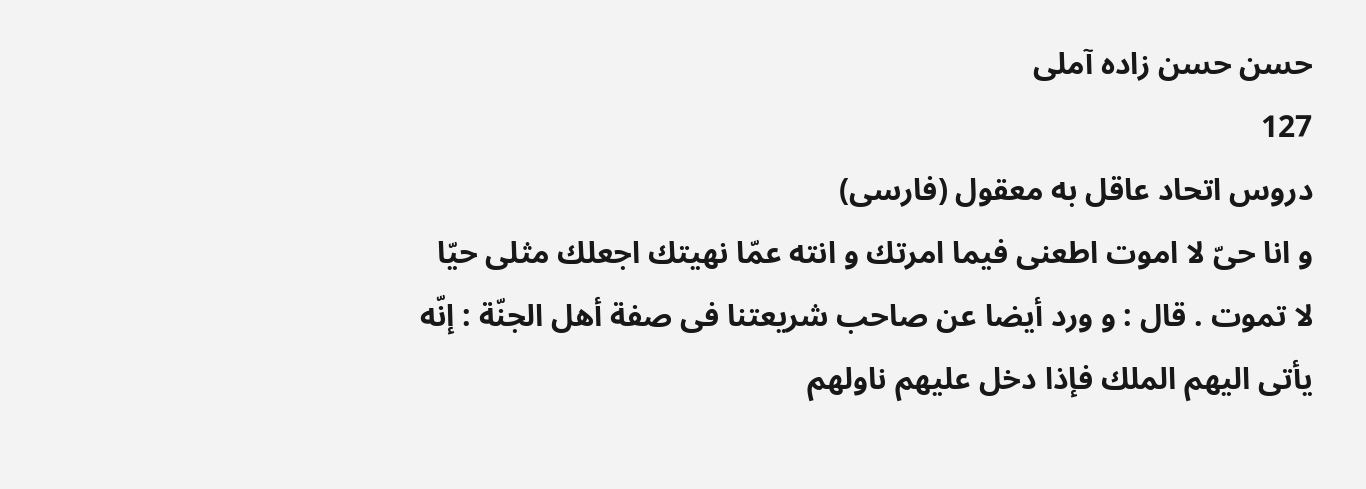حسن حسن زاده آملى
127
دروس اتحاد عاقل به معقول (فارسى)
و انا حىّ لا اموت اطعنى فيما امرتك و انته عمّا نهيتك اجعلك مثلى حيّا لا تموت . قال : و ورد أيضا عن صاحب شريعتنا فى صفة أهل الجنّة : إنّه يأتى اليهم الملك فإذا دخل عليهم ناولهم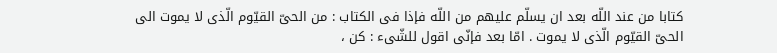كتابا من عند اللّه بعد ان يسلّم عليهم من اللّه فإذا فى الكتاب : من الحىّ القيّوم الّذى لا يموت الى الحىّ القيّوم الّذى لا يموت . امّا بعد فإنّى اقول للشّىء : كن ،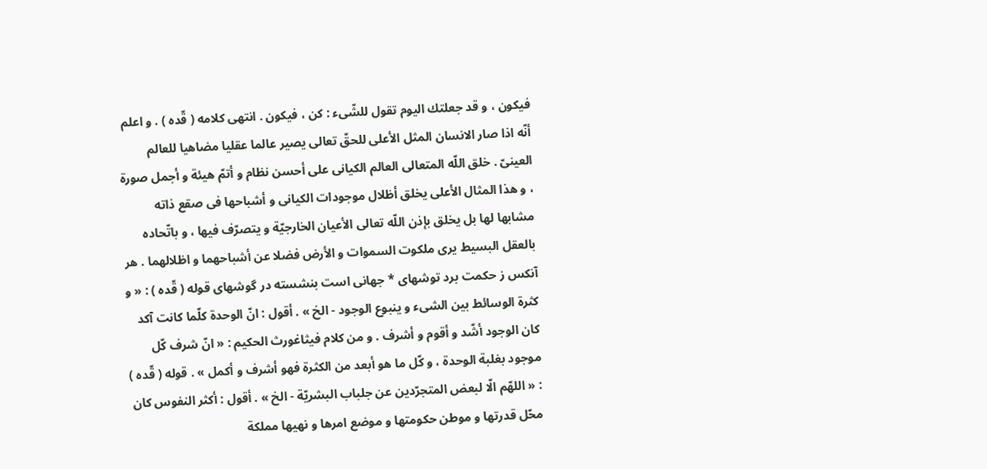فيكون ، و قد جعلتك اليوم تقول للشّىء : كن ، فيكون . انتهى كلامه ( قّده ) . و اعلم أنّه اذا صار الانسان المثل الأعلى للحقّ تعالى يصير عالما عقليا مضاهيا للعالم العينىّ . خلق اللّه المتعالى العالم الكيانى على أحسن نظام و أتمّ هيئة و أجمل صورة ، و هذا المثال الأعلى يخلق أظلال موجودات الكيانى و أشباحها فى صقع ذاته مشابها لها بل يخلق بإذن اللّه تعالى الأعيان الخارجيّة و يتصرّف فيها ، و باتّحاده بالعقل البسيط يرى ملكوت السموات و الأرض فضلا عن أشباحهما و اظلالهما . هر آنكس ز حكمت برد توشهاى * جهانى است بنشسته در گوشهاى قوله ( قّده ) : « و كثرة الوسائط بين الشىء و ينبوع الوجود - الخ » . أقول : انّ الوحدة كلّما كانت آكد كان الوجود أشّد و أقوم و أشرف . و من كلام فيثاغورث الحكيم : « انّ شرف كّل موجود بغلبة الوحدة ، و كّل ما هو أبعد من الكثرة فهو أشرف و أكمل » . قوله ( قّده ) : « اللهّم الّا لبعض المتجرّدين عن جلباب البشريّة - الخ » . أقول : أكثر النفوس كان محّل قدرتها و موطن حكومتها و موضع امرها و نهيها مملكة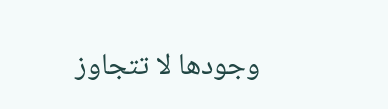وجودها لا تتجاوز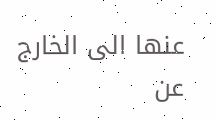عنها الى الخارج عن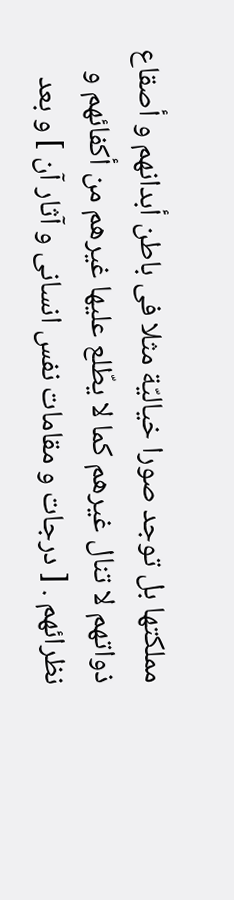مملكتها بل توجد صورا خياليّة مثلا فى باطن أبدانهم و أصقاع ذواتهم لا تنال غيرهم كما لا يطّلع عليها غيرهم من أكفائهم و نظرائهم . [ درجات و مقامات نفس انسانى و آثار آن ] و بعد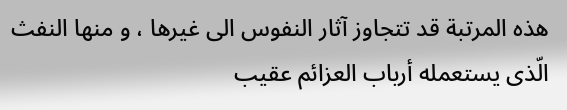هذه المرتبة قد تتجاوز آثار النفوس الى غيرها ، و منها النفث الّذى يستعمله أرباب العزائم عقيب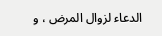الدعاء لزوال المرض ، و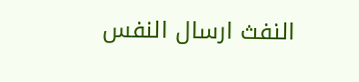النفث ارسال النفس